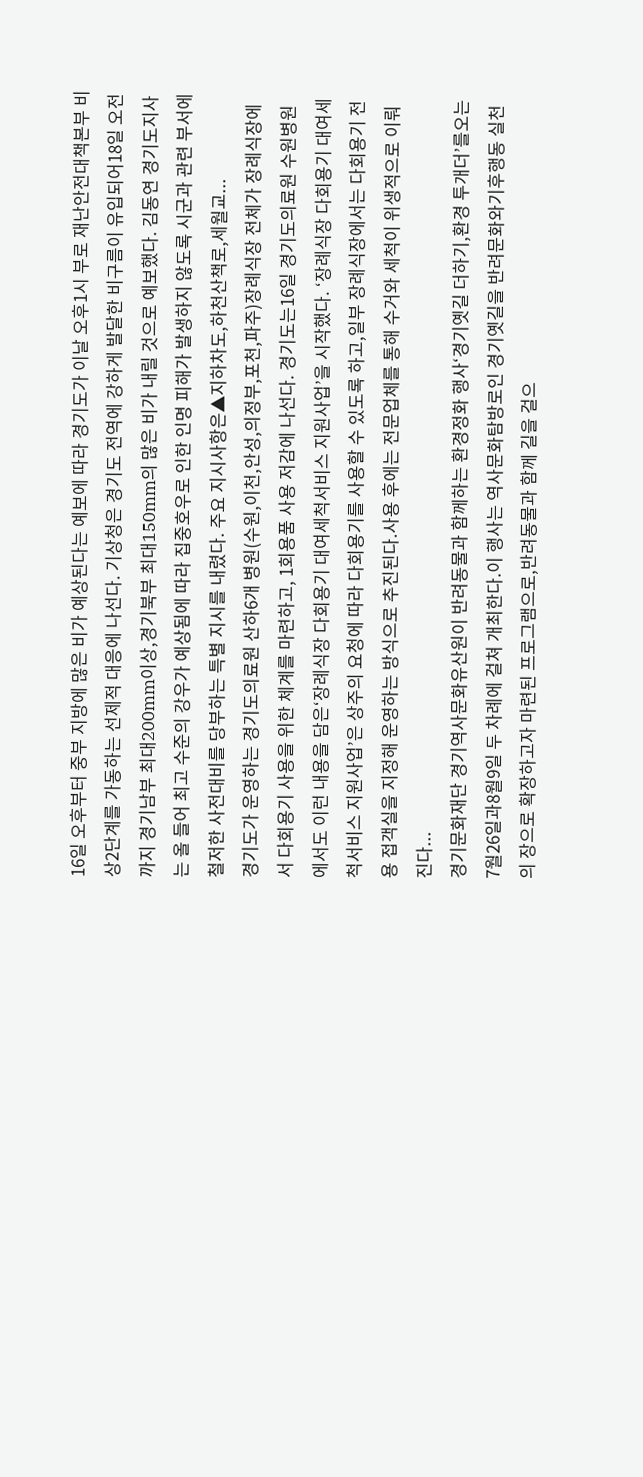16일 오후부터 중부 지방에 많은 비가 예상된다는 예보에 따라 경기도가 이날 오후1시 부로 재난안전대책본부 비상2단계를 가동하는 선제적 대응에 나선다. 기상청은 경기도 전역에 강하게 발달한 비구름이 유입되어18일 오전까지 경기남부 최대200mm이상,경기북부 최대150mm의 많은 비가 내릴 것으로 예보했다. 김동연 경기도지사는 올 들어 최고 수준의 강우가 예상됨에 따라 집중호우로 인한 인명 피해가 발생하지 않도록 시군과 관련 부서에 철저한 사전대비를 당부하는 특별 지시를 내렸다. 주요 지시사항은▲지하차도,하천산책로,세월교...
경기도가 운영하는 경기도의료원 산하6개 병원(수원,이천,안성,의정부,포천,파주)장례식장 전체가 장례식장에서 다회용기 사용을 위한 체계를 마련하고, 1회용품 사용 저감에 나선다. 경기도는16일 경기도의료원 수원병원에서도 이런 내용을 담은‘장례식장 다회용기 대여세척서비스 지원사업’을 시작했다. ‘장례식장 다회용기 대여세척서비스 지원사업’은 상주의 요청에 따라 다회용기를 사용할 수 있도록 하고,일부 장례식장에서는 다회용기 전용 접객실을 지정해 운영하는 방식으로 추진된다.사용 후에는 전문업체를 통해 수거와 세척이 위생적으로 이뤄진다...
경기문화재단 경기역사문화유산원이 반려동물과 함께하는 환경정화 행사‘경기옛길 더하기,환경 투개더’를오는7월26일과8월9일 두 차례에 걸쳐 개최한다.이 행사는 역사문화탐방로인 경기옛길을 반려문화와기후행동 실천의 장으로 확장하고자 마련된 프로그램으로,반려동물과 함께 길을 걸으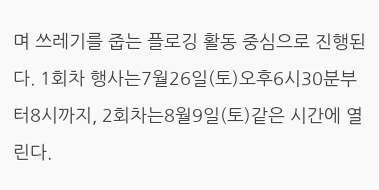며 쓰레기를 줍는 플로깅 활동 중심으로 진행된다. 1회차 행사는7월26일(토)오후6시30분부터8시까지, 2회차는8월9일(토)같은 시간에 열린다.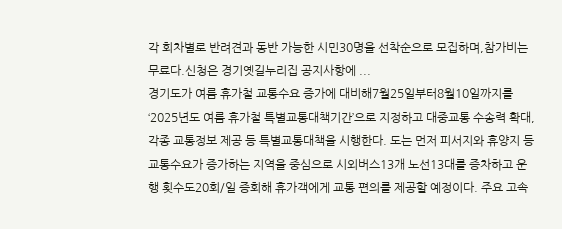각 회차별로 반려견과 동반 가능한 시민30명을 선착순으로 모집하며,참가비는 무료다.신청은 경기옛길누리집 공지사항에 ...
경기도가 여름 휴가철 교통수요 증가에 대비해7월25일부터8월10일까지를‘2025년도 여름 휴가철 특별교통대책기간’으로 지정하고 대중교통 수송력 확대,각종 교통정보 제공 등 특별교통대책을 시행한다. 도는 먼저 피서지와 휴양지 등 교통수요가 증가하는 지역을 중심으로 시외버스13개 노선13대를 증차하고 운행 횟수도20회/일 증회해 휴가객에게 교통 편의를 제공할 예정이다. 주요 고속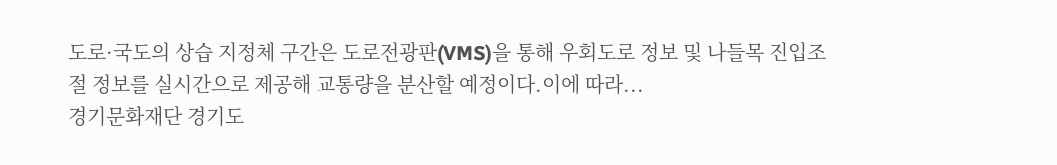도로·국도의 상습 지정체 구간은 도로전광판(VMS)을 통해 우회도로 정보 및 나들목 진입조절 정보를 실시간으로 제공해 교통량을 분산할 예정이다.이에 따라...
경기문화재단 경기도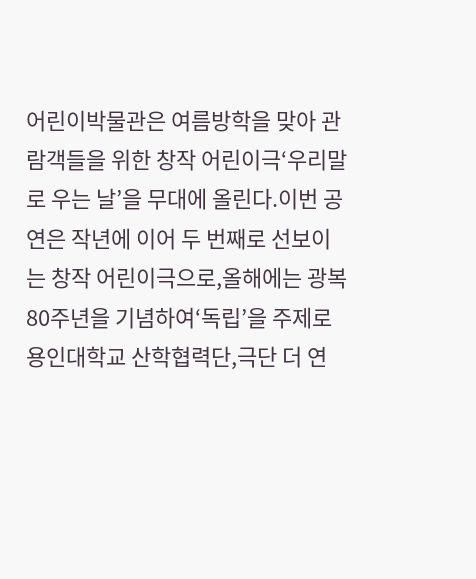어린이박물관은 여름방학을 맞아 관람객들을 위한 창작 어린이극‘우리말로 우는 날’을 무대에 올린다.이번 공연은 작년에 이어 두 번째로 선보이는 창작 어린이극으로,올해에는 광복80주년을 기념하여‘독립’을 주제로 용인대학교 산학협력단,극단 더 연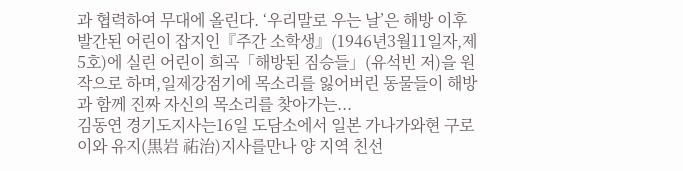과 협력하여 무대에 올린다. ‘우리말로 우는 날’은 해방 이후 발간된 어린이 잡지인『주간 소학생』(1946년3월11일자,제5호)에 실린 어린이 희곡「해방된 짐승들」(유석빈 저)을 원작으로 하며,일제강점기에 목소리를 잃어버린 동물들이 해방과 함께 진짜 자신의 목소리를 찾아가는...
김동연 경기도지사는16일 도담소에서 일본 가나가와현 구로이와 유지(黒岩 祐治)지사를만나 양 지역 친선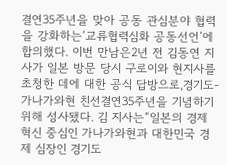결연35주년을 맞아 공동 관심분야 협력을 강화하는‘교류협력심화 공동선언’에 합의했다. 이번 만남은2년 전 김동연 지사가 일본 방문 당시 구로이와 현지사를 초청한 데에 대한 공식 답방으로,경기도-가나가와현 친선결연35주년을 기념하기 위해 성사됐다. 김 지사는“일본의 경제 혁신 중심인 가나가와현과 대한민국 경제 심장인 경기도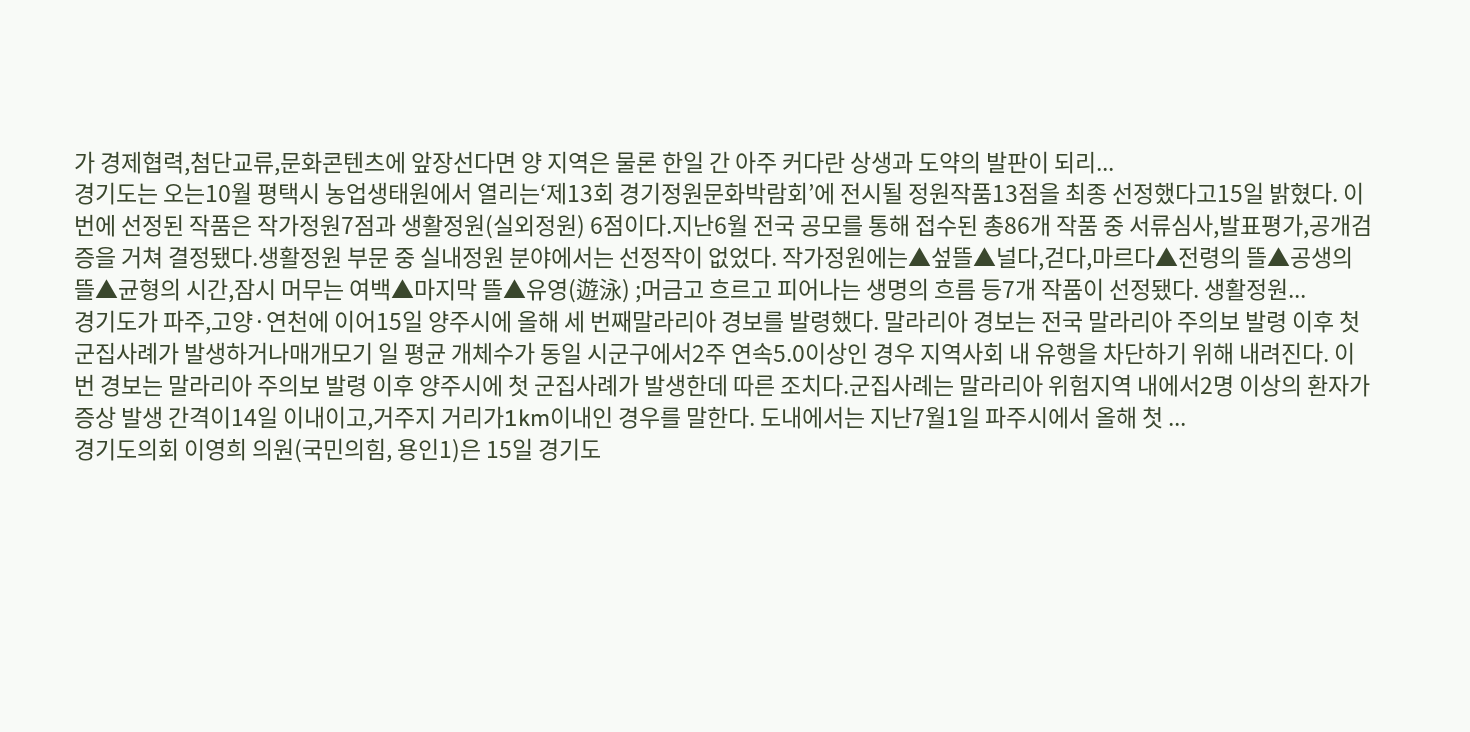가 경제협력,첨단교류,문화콘텐츠에 앞장선다면 양 지역은 물론 한일 간 아주 커다란 상생과 도약의 발판이 되리...
경기도는 오는10월 평택시 농업생태원에서 열리는‘제13회 경기정원문화박람회’에 전시될 정원작품13점을 최종 선정했다고15일 밝혔다. 이번에 선정된 작품은 작가정원7점과 생활정원(실외정원) 6점이다.지난6월 전국 공모를 통해 접수된 총86개 작품 중 서류심사,발표평가,공개검증을 거쳐 결정됐다.생활정원 부문 중 실내정원 분야에서는 선정작이 없었다. 작가정원에는▲섶뜰▲널다,걷다,마르다▲전령의 뜰▲공생의 뜰▲균형의 시간,잠시 머무는 여백▲마지막 뜰▲유영(遊泳) ;머금고 흐르고 피어나는 생명의 흐름 등7개 작품이 선정됐다. 생활정원...
경기도가 파주,고양·연천에 이어15일 양주시에 올해 세 번째말라리아 경보를 발령했다. 말라리아 경보는 전국 말라리아 주의보 발령 이후 첫 군집사례가 발생하거나매개모기 일 평균 개체수가 동일 시군구에서2주 연속5.0이상인 경우 지역사회 내 유행을 차단하기 위해 내려진다. 이번 경보는 말라리아 주의보 발령 이후 양주시에 첫 군집사례가 발생한데 따른 조치다.군집사례는 말라리아 위험지역 내에서2명 이상의 환자가 증상 발생 간격이14일 이내이고,거주지 거리가1km이내인 경우를 말한다. 도내에서는 지난7월1일 파주시에서 올해 첫 ...
경기도의회 이영희 의원(국민의힘, 용인1)은 15일 경기도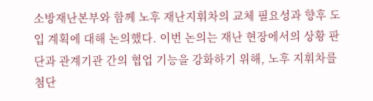소방재난본부와 함께 노후 재난지휘차의 교체 필요성과 향후 도입 계획에 대해 논의했다. 이번 논의는 재난 현장에서의 상황 판단과 관계기관 간의 협업 기능을 강화하기 위해, 노후 지휘차를 첨단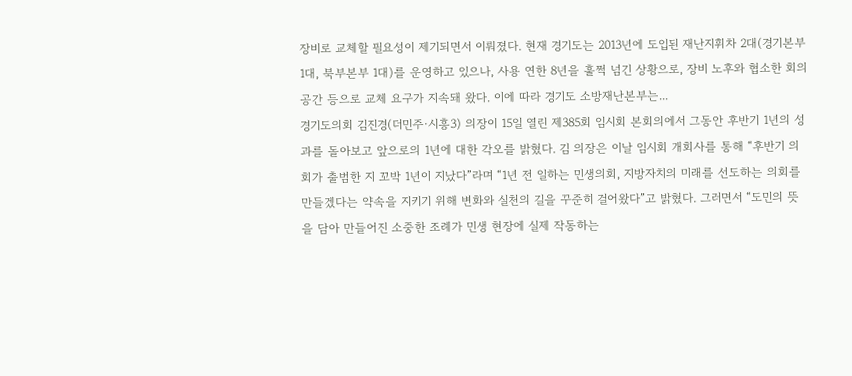장비로 교체할 필요성이 제기되면서 이뤄졌다. 현재 경기도는 2013년에 도입된 재난지휘차 2대(경기본부 1대, 북부본부 1대)를 운영하고 있으나, 사용 연한 8년을 훌쩍 넘긴 상황으로, 장비 노후와 협소한 회의 공간 등으로 교체 요구가 지속돼 왔다. 이에 따라 경기도 소방재난본부는...
경기도의회 김진경(더민주·시흥3) 의장이 15일 열린 제385회 임시회 본회의에서 그동안 후반기 1년의 성과를 돌아보고 앞으로의 1년에 대한 각오를 밝혔다. 김 의장은 이날 임시회 개회사를 통해 “후반기 의회가 출범한 지 꼬박 1년이 지났다”라며 “1년 전 일하는 민생의회, 지방자치의 미래를 선도하는 의회를 만들겠다는 약속을 지키기 위해 변화와 실천의 길을 꾸준히 걸어왔다”고 밝혔다. 그러면서 “도민의 뜻을 담아 만들어진 소중한 조례가 민생 현장에 실제 작동하는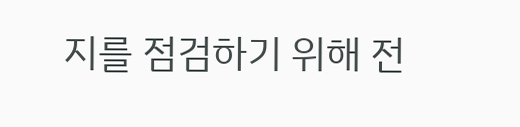지를 점검하기 위해 전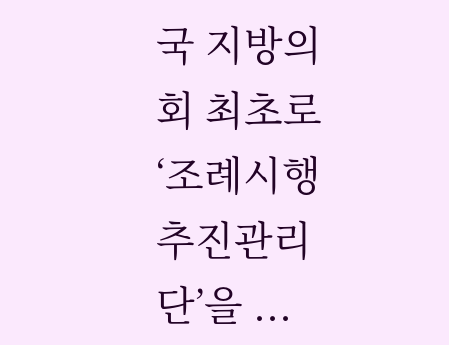국 지방의회 최초로 ‘조례시행추진관리단’을 ...